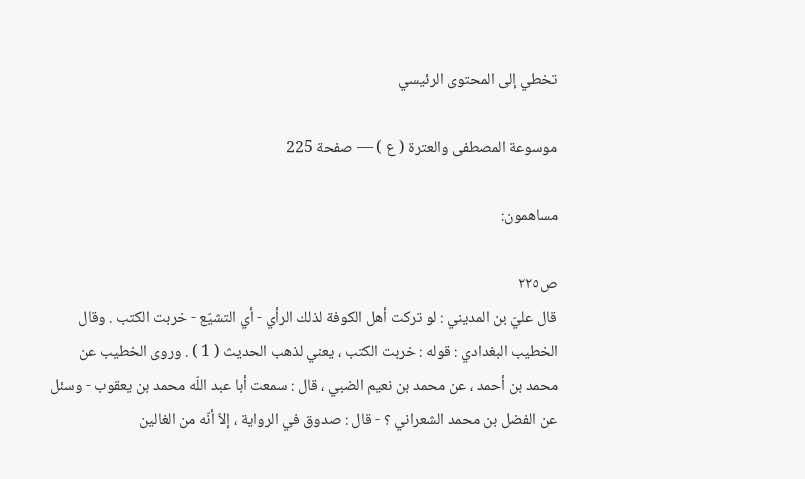تخطي إلى المحتوى الرئيسي

موسوعة المصطفى والعترة ( ع ) — صفحة 225

مساهمون:

ص٢٢٥
قال عليّ بن المديني : لو تركت أهل الكوفة لذلك الرأي - أي التشيّع - خربت الكتب . وقال الخطيب البغدادي : قوله : خربت الكتب ، يعني لذهب الحديث ( 1 ) . وروى الخطيب عن محمد بن أحمد ، عن محمد بن نعيم الضبي ، قال : سمعت أبا عبد اللّه محمد بن يعقوب - وسئل عن الفضل بن محمد الشعراني ؟ - قال : صدوق في الرواية ، إلاّ أنّه من الغالين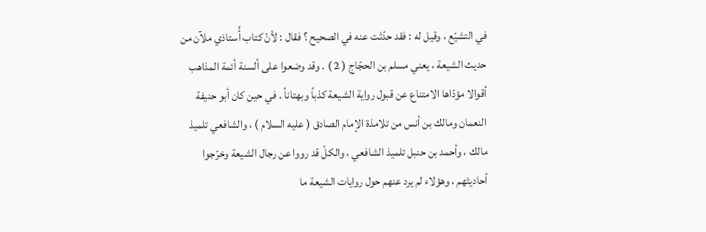في التشيّع ، وقيل له : فقد حدّثت عنه في الصحيح ؟ فقال : لأنّ كتاب أُستاذي ملآن من حديث الشيعة ، يعني مسلم بن الحجّاج ( 2 ) . وقد وضعوا على ألسنة أئمة المذاهب أقوالا مؤدّاها الامتناع عن قبول رواية الشيعة كذباً وبهتاناً . في حين كان أبو حنيفة النعمان ومالك بن أنس من تلامذة الإمام الصادق ( عليه السلام ) ، والشافعي تلميذ مالك ، وأحمد بن حنبل تلميذ الشافعي ، والكلّ قد رووا عن رجال الشيعة وخرّجوا أحاديثهم ، وهؤلاء لم يرد عنهم حول روايات الشيعة ما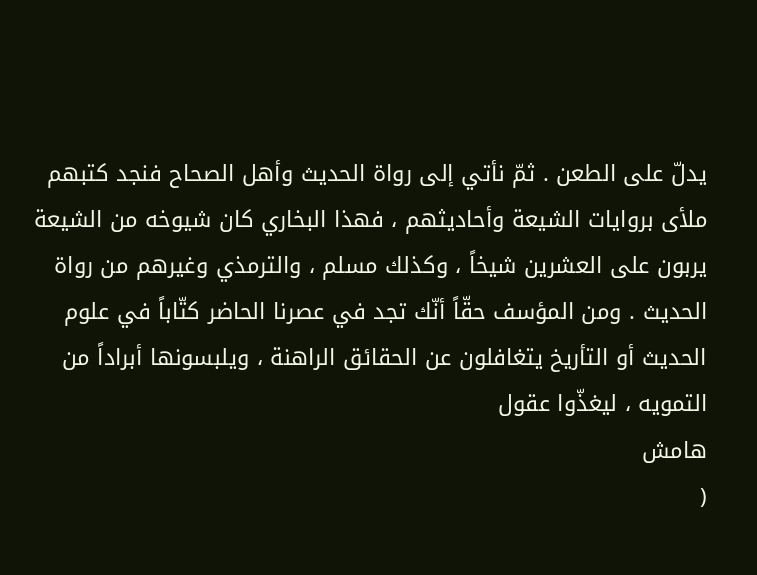يدلّ على الطعن . ثمّ نأتي إلى رواة الحديث وأهل الصحاح فنجد كتبهم ملأى بروايات الشيعة وأحاديثهم ، فهذا البخاري كان شيوخه من الشيعة يربون على العشرين شيخاً ، وكذلك مسلم ، والترمذي وغيرهم من رواة الحديث . ومن المؤسف حقّاً أنّك تجد في عصرنا الحاضر كتّاباً في علوم الحديث أو التأريخ يتغافلون عن الحقائق الراهنة ، ويلبسونها أبراداً من التمويه ، ليغذّوا عقول
هامش
(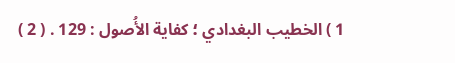1 ) الخطيب البغدادي ؛ كفاية الأُصول : 129 . ( 2 )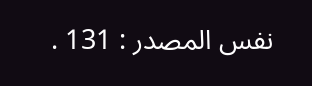نفس المصدر : 131 .